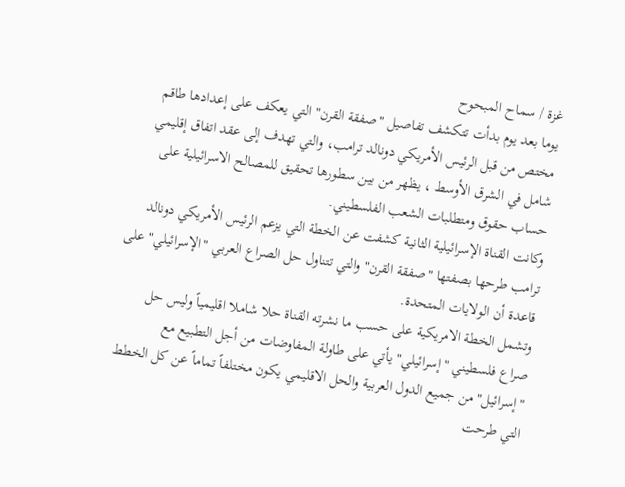غزة / سماح المبحوح
يوما بعد يوم بدأت تتكشف تفاصيل "صفقة القرن" التي يعكف على إعدادها طاقم مختص من قبل الرئيس الأمريكي دونالد ترامب، والتي تهدف إلى عقد اتفاق إقليمي شامل في الشرق الأوسط ، يظهر من بين سطورها تحقيق للمصالح الاسرائيلية على حساب حقوق ومتطلبات الشعب الفلسطيني.
وكانت القناة الإسرائيلية الثانية كشفت عن الخطة التي يزعم الرئيس الأمريكي دونالد ترامب طرحها بصفتها "صفقة القرن" والتي تتناول حل الصراع العربي "الإسرائيلي" على قاعدة أن الولايات المتحدة.
وتشمل الخطة الامريكية على حسب ما نشرته القناة حلا شاملا اقليمياً وليس حل صراع فلسطيني "إسرائيلي" يأتي على طاولة المفاوضات من أجل التطبيع مع "إسرائيل" من جميع الدول العربية والحل الاقليمي يكون مختلفاً تماماً عن كل الخطط التي طرحت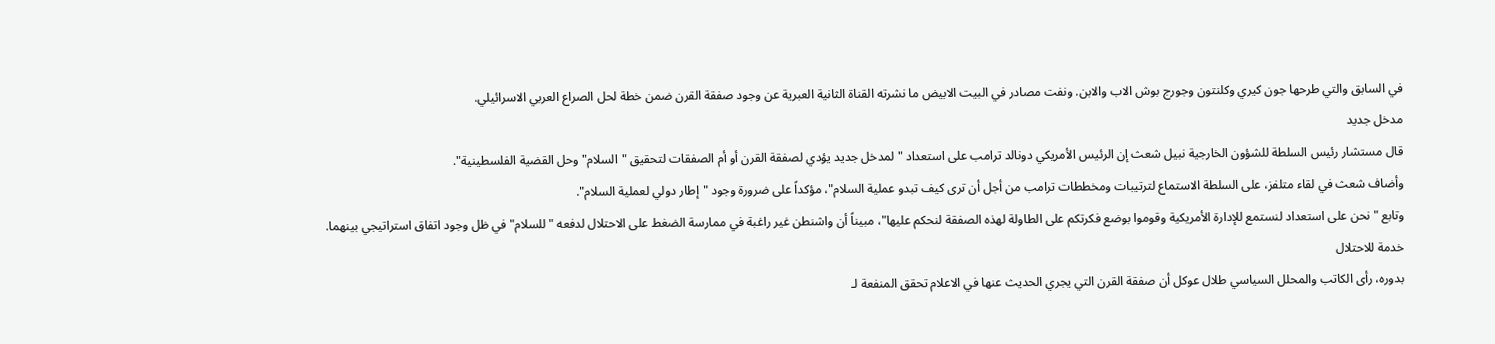في السابق والتي طرحها جون كيري وكلنتون وجورج بوش الاب والابن. ونفت مصادر في البيت الابيض ما نشرته القناة الثانية العبرية عن وجود صفقة القرن ضمن خطة لحل الصراع العربي الاسرائيلي.
مدخل جديد
قال مستشار رئيس السلطة للشؤون الخارجية نبيل شعث إن الرئيس الأمريكي دونالد ترامب على استعداد "لمدخل جديد يؤدي لصفقة القرن أو أم الصفقات لتحقيق "السلام" وحل القضية الفلسطينية".
وأضاف شعث في لقاء متلفز، على السلطة الاستماع لترتيبات ومخططات ترامب من أجل أن ترى كيف تبدو عملية السلام"، مؤكداً على ضرورة وجود "إطار دولي لعملية السلام".
وتابع " نحن على استعداد لنستمع للإدارة الأمريكية وقوموا بوضع فكرتكم على الطاولة لهذه الصفقة لنحكم عليها"، مبيناً أن واشنطن غير راغبة في ممارسة الضغط على الاحتلال لدفعه "للسلام" في ظل وجود اتفاق استراتيجي بينهما.
خدمة للاحتلال
بدوره، رأى الكاتب والمحلل السياسي طلال عوكل أن صفقة القرن التي يجري الحديث عنها في الاعلام تحقق المنفعة لـ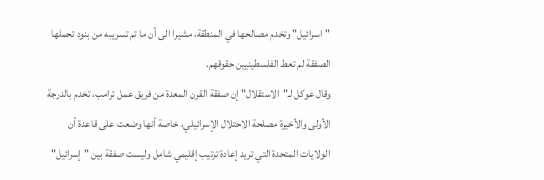"اسرائيل" وتخدم مصالحها في المنطقة، مشيرا الى أن ما تم تسريبه من بنود تحملها الصفقة لم تعط الفلسطينيين حقوقهم.
وقال عوكل لـ"الاستقلال" إن صفقة القرن المعدة من فريق عمل ترامب، تخدم بالدرجة الأولى والأخيرة مصلحة الاحتلال الإسرائيلي، خاصة أنها وضعت على قاعدة أن الولايات المتحدة التي تريد إعادة ترتيب إقليمي شامل وليست صفقة بين "إسرائيل"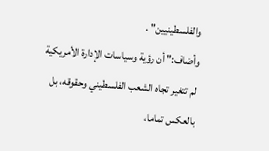والفلسطينيين" .
وأضاف:" أن رؤية وسياسات الإدارة الأمريكية لم تتغير تجاه الشعب الفلسطيني وحقوقه، بل بالعكس تماما،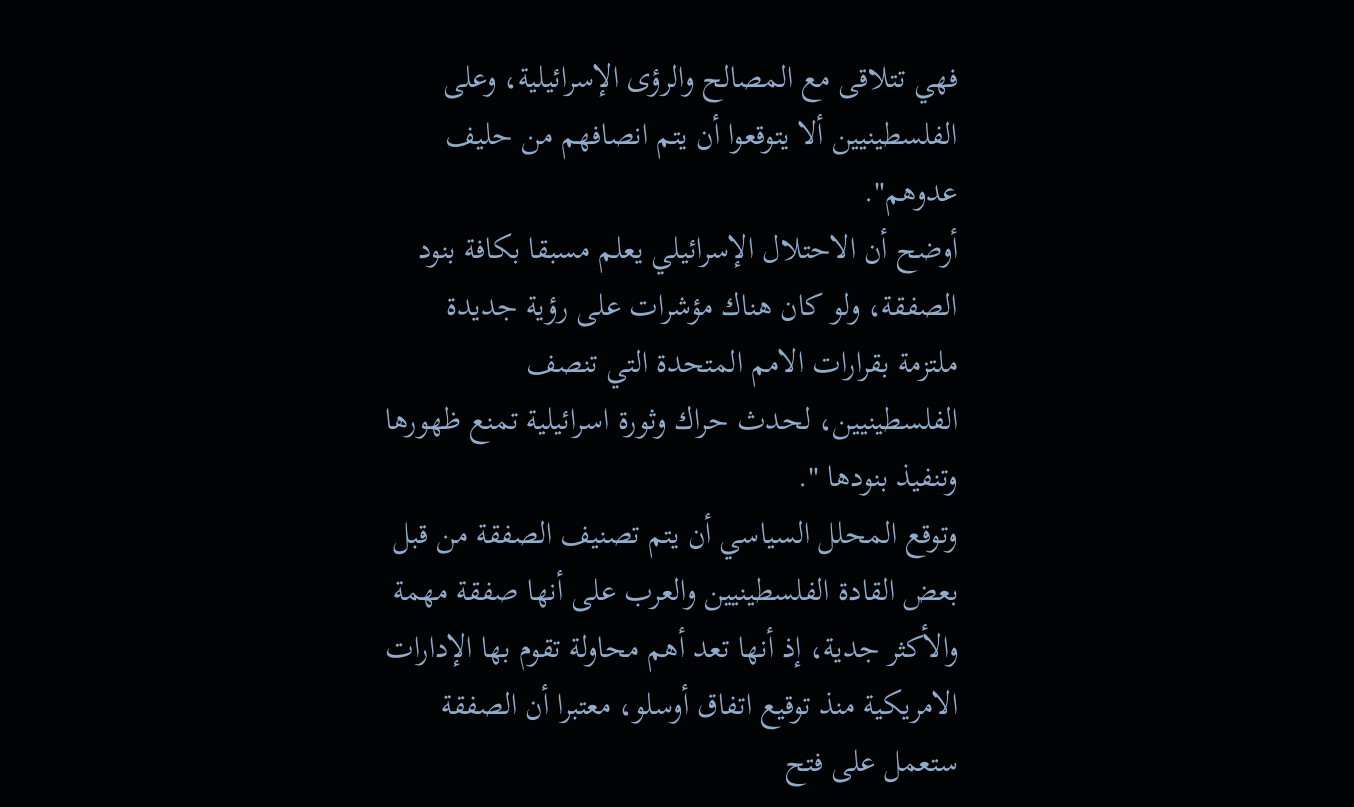فهي تتلاقى مع المصالح والرؤى الإسرائيلية، وعلى الفلسطينيين ألا يتوقعوا أن يتم انصافهم من حليف عدوهم".
أوضح أن الاحتلال الإسرائيلي يعلم مسبقا بكافة بنود الصفقة، ولو كان هناك مؤشرات على رؤية جديدة ملتزمة بقرارات الامم المتحدة التي تنصف الفلسطينيين، لحدث حراك وثورة اسرائيلية تمنع ظهورها وتنفيذ بنودها ".
وتوقع المحلل السياسي أن يتم تصنيف الصفقة من قبل بعض القادة الفلسطينيين والعرب على أنها صفقة مهمة والأكثر جدية، إذ أنها تعد أهم محاولة تقوم بها الإدارات الامريكية منذ توقيع اتفاق أوسلو، معتبرا أن الصفقة ستعمل على فتح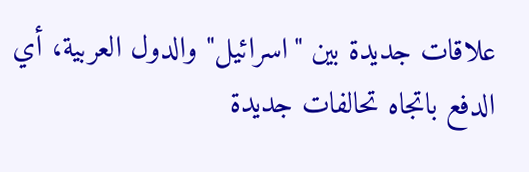علاقات جديدة بين "اسرائيل" والدول العربية، أي الدفع باتجاه تحالفات جديدة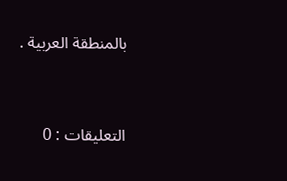بالمنطقة العربية .


التعليقات : 0